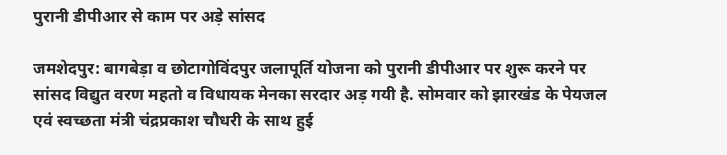पुरानी डीपीआर से काम पर अड़े सांसद

जमशेदपुर: बागबेड़ा व छोटागोविंदपुर जलापूर्ति योजना को पुरानी डीपीआर पर शुरू करने पर सांसद विद्युत वरण महतो व विधायक मेनका सरदार अड़ गयी है. सोमवार को झारखंड के पेयजल एवं स्वच्छता मंत्री चंद्रप्रकाश चौधरी के साथ हुई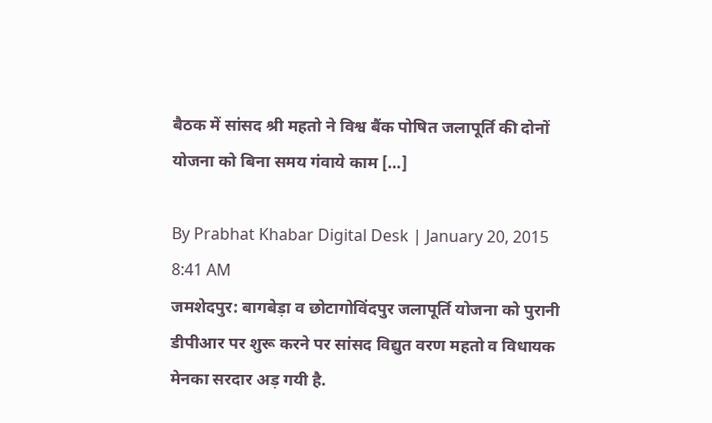बैठक में सांसद श्री महतो ने विश्व बैंक पोषित जलापूर्ति की दोनों योजना को बिना समय गंवाये काम […]

By Prabhat Khabar Digital Desk | January 20, 2015 8:41 AM
जमशेदपुर: बागबेड़ा व छोटागोविंदपुर जलापूर्ति योजना को पुरानी डीपीआर पर शुरू करने पर सांसद विद्युत वरण महतो व विधायक मेनका सरदार अड़ गयी है.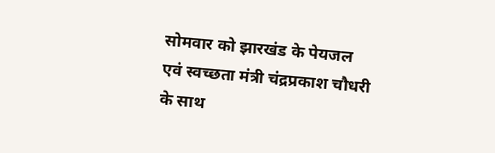सोमवार को झारखंड के पेयजल एवं स्वच्छता मंत्री चंद्रप्रकाश चौधरी के साथ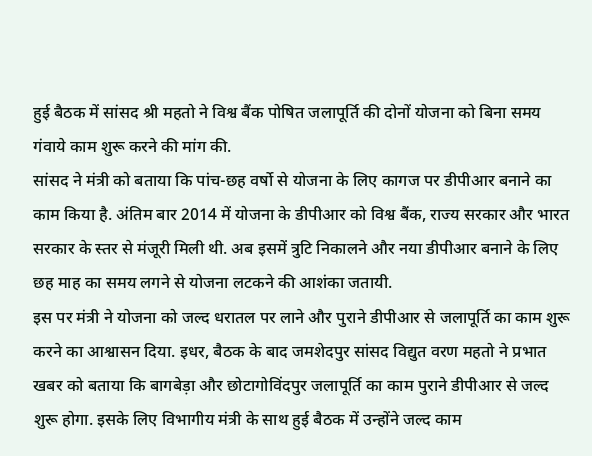हुई बैठक में सांसद श्री महतो ने विश्व बैंक पोषित जलापूर्ति की दोनों योजना को बिना समय गंवाये काम शुरू करने की मांग की.
सांसद ने मंत्री को बताया कि पांच-छह वर्षो से योजना के लिए कागज पर डीपीआर बनाने का काम किया है. अंतिम बार 2014 में योजना के डीपीआर को विश्व बैंक, राज्य सरकार और भारत सरकार के स्तर से मंजूरी मिली थी. अब इसमें त्रुटि निकालने और नया डीपीआर बनाने के लिए छह माह का समय लगने से योजना लटकने की आशंका जतायी.
इस पर मंत्री ने योजना को जल्द धरातल पर लाने और पुराने डीपीआर से जलापूर्ति का काम शुरू करने का आश्वासन दिया. इधर, बैठक के बाद जमशेदपुर सांसद विद्युत वरण महतो ने प्रभात खबर को बताया कि बागबेड़ा और छोटागोविंदपुर जलापूर्ति का काम पुराने डीपीआर से जल्द शुरू होगा. इसके लिए विभागीय मंत्री के साथ हुई बैठक में उन्होंने जल्द काम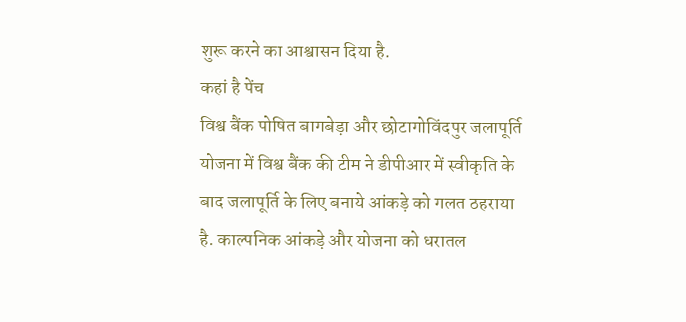शुरू करने का आश्वासन दिया है.
कहां है पेंच
विश्व बैंक पोषित बागबेड़ा और छोटागोविंदपुर जलापूर्ति योजना में विश्व बैंक की टीम ने डीपीआर में स्वीकृति के बाद जलापूर्ति के लिए बनाये आंकड़े को गलत ठहराया है. काल्पनिक आंकड़े और योजना को धरातल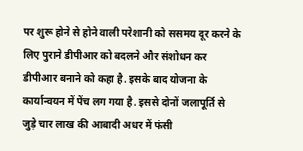पर शुरू होने से होने वाली परेशानी को ससमय दूर करने के लिए पुराने डीपीआर को बदलने और संशोधन कर डीपीआर बनाने को कहा है. इसके बाद योजना के कार्यान्वयन में पेंच लग गया है. इससे दोनों जलापूर्ति से जुड़े चार लाख की आबादी अधर में फंसी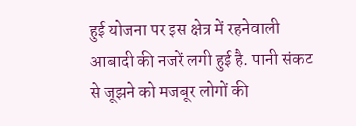हुई योजना पर इस क्षेत्र में रहनेवाली आबादी की नजरें लगी हुई है. पानी संकट से जूझने को मजबूर लोगों की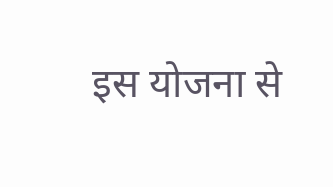इस योजना से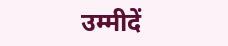उम्मीदें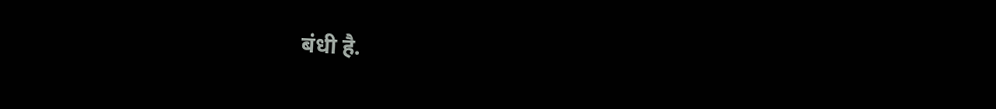बंधी है.